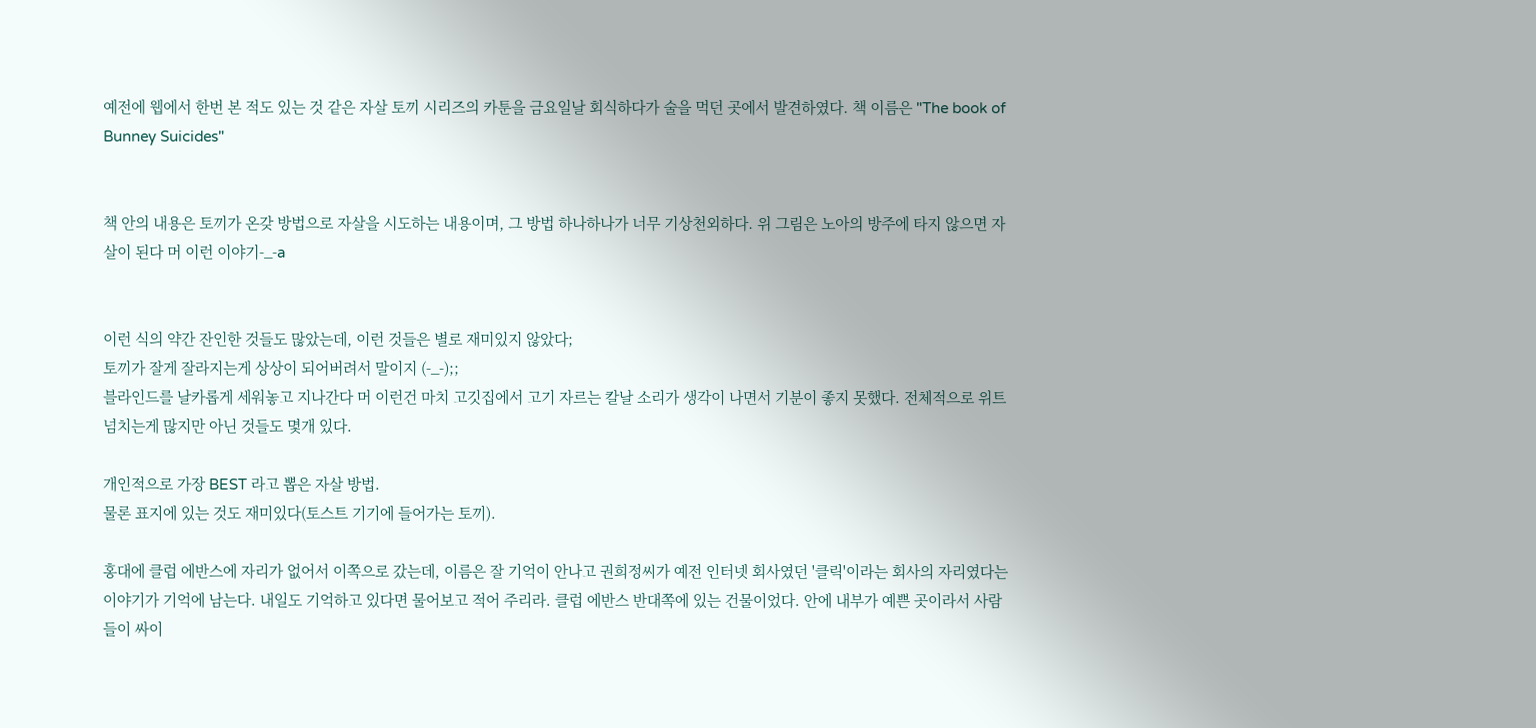예전에 웹에서 한번 본 적도 있는 것 같은 자살 토끼 시리즈의 카툰을 금요일날 회식하다가 술을 먹던 곳에서 발견하였다. 책 이름은 "The book of Bunney Suicides"


책 안의 내용은 토끼가 온갖 방법으로 자살을 시도하는 내용이며, 그 방법 하나하나가 너무 기상천외하다. 위 그림은 노아의 방주에 타지 않으면 자살이 된다 머 이런 이야기-_-a


이런 식의 약간 잔인한 것들도 많았는데, 이런 것들은 별로 재미있지 않았다;
토끼가 잘게 잘라지는게 상상이 되어버려서 말이지 (-_-);;
블라인드를 날카롭게 세워놓고 지나간다 머 이런건 마치 고깃집에서 고기 자르는 칼날 소리가 생각이 나면서 기분이 좋지 못했다. 전체적으로 위트 넘치는게 많지만 아닌 것들도 몇개 있다.

개인적으로 가장 BEST 라고 뽑은 자살 방법.
물론 표지에 있는 것도 재미있다(토스트 기기에 들어가는 토끼).

홍대에 클럽 에반스에 자리가 없어서 이쪽으로 갔는데, 이름은 잘 기억이 안나고 권희정씨가 예전 인터넷 회사였던 '클릭'이라는 회사의 자리였다는 이야기가 기억에 남는다. 내일도 기억하고 있다면 물어보고 적어 주리라. 클럽 에반스 반대쪽에 있는 건물이었다. 안에 내부가 예쁜 곳이라서 사람들이 싸이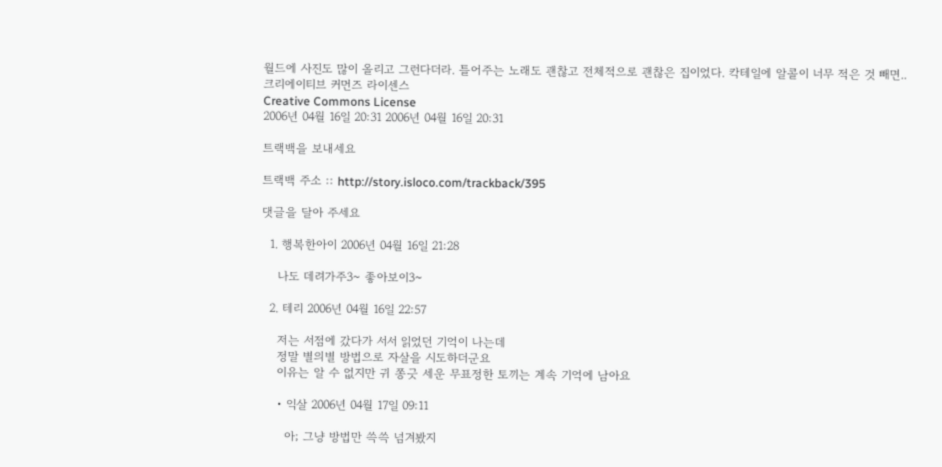월드에 사진도 많이 올리고 그런다더라. 틀어주는 노래도 괜찮고 전체적으로 괜찮은 집이었다. 칵테일에 알콜이 너무 적은 것 빼면..
크리에이티브 커먼즈 라이센스
Creative Commons License
2006년 04월 16일 20:31 2006년 04월 16일 20:31

트랙백을 보내세요

트랙백 주소 :: http://story.isloco.com/trackback/395

댓글을 달아 주세요

  1. 행복한아이 2006년 04월 16일 21:28

    나도 데려가주3~ 좋아보이3~

  2. 테리 2006년 04월 16일 22:57

    저는 서점에 갔다가 서서 읽었던 기억이 나는데
    정말 별의별 방법으로 자살을 시도하더군요
    이유는 알 수 없지만 귀 쫑긋 세운 무표정한 토끼는 계속 기억에 남아요

    • 익살 2006년 04월 17일 09:11

      아; 그냥 방법만 쓱쓱 넘겨봤지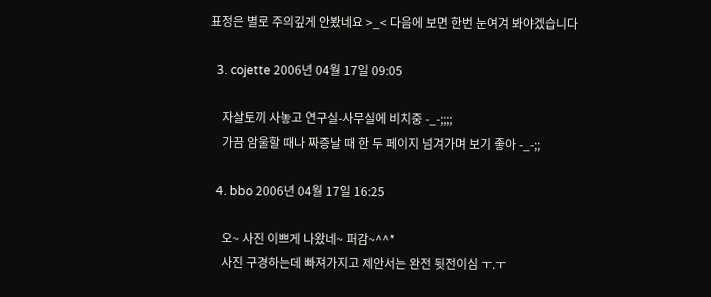표정은 별로 주의깊게 안봤네요 >_< 다음에 보면 한번 눈여겨 봐야겠습니다

  3. cojette 2006년 04월 17일 09:05

    자살토끼 사놓고 연구실-사무실에 비치중 -_-;;;;
    가끔 암울할 때나 짜증날 때 한 두 페이지 넘겨가며 보기 좋아 -_-;;

  4. bbo 2006년 04월 17일 16:25

    오~ 사진 이쁘게 나왔네~ 퍼감~^^*
    사진 구경하는데 빠져가지고 제안서는 완전 뒷전이심 ㅜ.ㅜ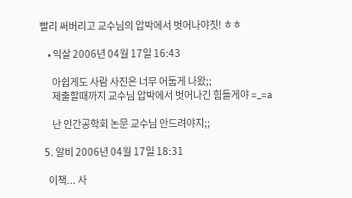빨리 써버리고 교수님의 압박에서 벗어나야짓! ㅎㅎ

    • 익살 2006년 04월 17일 16:43

      아쉽게도 사람 사진은 너무 어둡게 나왔;;
      제출할때까지 교수님 압박에서 벗어나긴 힘들게야 =_=a

      난 인간공학회 논문 교수님 안드려야지;;

  5. 알비 2006년 04월 17일 18:31

    이책... 사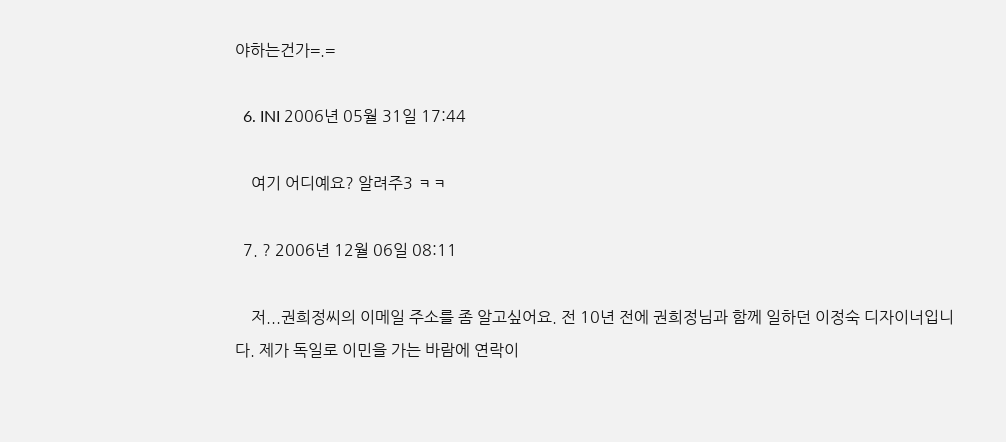야하는건가=.=

  6. INI 2006년 05월 31일 17:44

    여기 어디예요? 알려주3 ㅋㅋ

  7. ? 2006년 12월 06일 08:11

    저...권희정씨의 이메일 주소를 좀 알고싶어요. 전 10년 전에 권희정님과 함께 일하던 이정숙 디자이너입니다. 제가 독일로 이민을 가는 바람에 연락이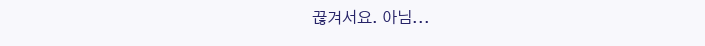끊겨서요. 아님...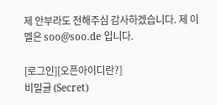제 안부라도 전해주심 감사하겠습니다. 제 이멜은 soo@soo.de 입니다.

[로그인][오픈아이디란?]
비밀글 (Secret)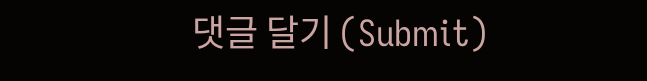댓글 달기 (Submit)